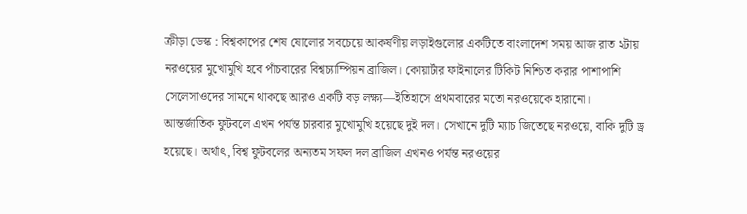ক্রীড়া ডেস্ক : বিশ্বকাপের শেষ ষোলোর সবচেয়ে আকর্ষণীয় লড়াইগুলোর একটিতে বাংলাদেশ সময় আজ রাত ২টায় নরওয়ের মুখোমুখি হবে পাঁচবারের বিশ্বচ্যাম্পিয়ন ব্রাজিল। কোয়ার্টার ফাইনালের টিকিট নিশ্চিত করার পাশাপাশি সেলেসাওদের সামনে থাকছে আরও একটি বড় লক্ষ্য—ইতিহাসে প্রথমবারের মতো নরওয়েকে হারানো।
আন্তর্জাতিক ফুটবলে এখন পর্যন্ত চারবার মুখোমুখি হয়েছে দুই দল। সেখানে দুটি ম্যাচ জিতেছে নরওয়ে, বাকি দুটি ড্র হয়েছে। অর্থাৎ, বিশ্ব ফুটবলের অন্যতম সফল দল ব্রাজিল এখনও পর্যন্ত নরওয়ের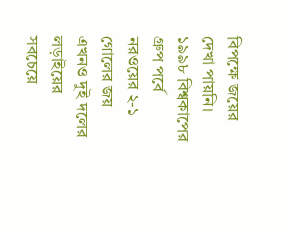বিপক্ষে জয়ের দেখা পায়নি। ১৯৯৮ বিশ্বকাপের গ্রুপ পর্বে নরওয়ের ২-১ গোলের জয় এখনও দুই দলের লড়াইয়ের সবচেয়ে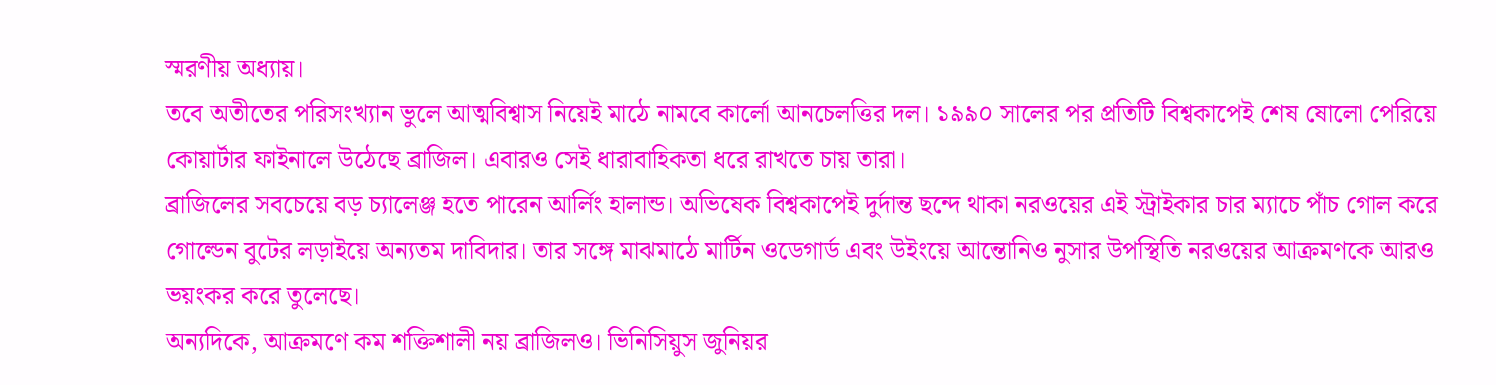স্মরণীয় অধ্যায়।
তবে অতীতের পরিসংখ্যান ভুলে আত্মবিশ্বাস নিয়েই মাঠে নামবে কার্লো আনচেলত্তির দল। ১৯৯০ সালের পর প্রতিটি বিশ্বকাপেই শেষ ষোলো পেরিয়ে কোয়ার্টার ফাইনালে উঠেছে ব্রাজিল। এবারও সেই ধারাবাহিকতা ধরে রাখতে চায় তারা।
ব্রাজিলের সবচেয়ে বড় চ্যালেঞ্জ হতে পারেন আর্লিং হালান্ড। অভিষেক বিশ্বকাপেই দুর্দান্ত ছন্দে থাকা নরওয়ের এই স্ট্রাইকার চার ম্যাচে পাঁচ গোল করে গোল্ডেন বুটের লড়াইয়ে অন্যতম দাবিদার। তার সঙ্গে মাঝমাঠে মার্টিন ওডেগার্ড এবং উইংয়ে আন্তোনিও নুসার উপস্থিতি নরওয়ের আক্রমণকে আরও ভয়ংকর করে তুলেছে।
অন্যদিকে, আক্রমণে কম শক্তিশালী নয় ব্রাজিলও। ভিনিসিয়ুস জুনিয়র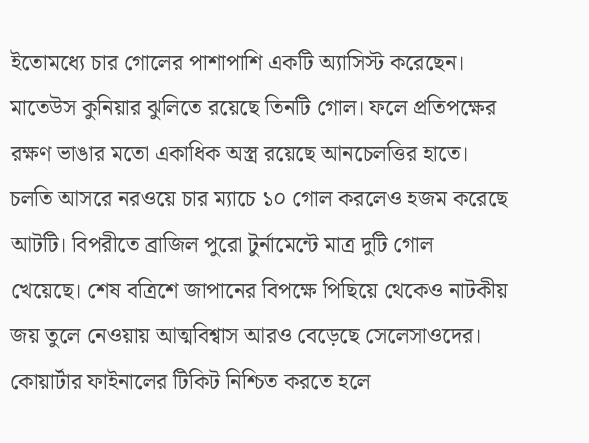ইতোমধ্যে চার গোলের পাশাপাশি একটি অ্যাসিস্ট করেছেন। মাতেউস কুনিয়ার ঝুলিতে রয়েছে তিনটি গোল। ফলে প্রতিপক্ষের রক্ষণ ভাঙার মতো একাধিক অস্ত্র রয়েছে আনচেলত্তির হাতে।
চলতি আসরে নরওয়ে চার ম্যাচে ১০ গোল করলেও হজম করেছে আটটি। বিপরীতে ব্রাজিল পুরো টুর্নামেন্টে মাত্র দুটি গোল খেয়েছে। শেষ বত্রিশে জাপানের বিপক্ষে পিছিয়ে থেকেও নাটকীয় জয় তুলে নেওয়ায় আত্মবিশ্বাস আরও বেড়েছে সেলেসাওদের।
কোয়ার্টার ফাইনালের টিকিট নিশ্চিত করতে হলে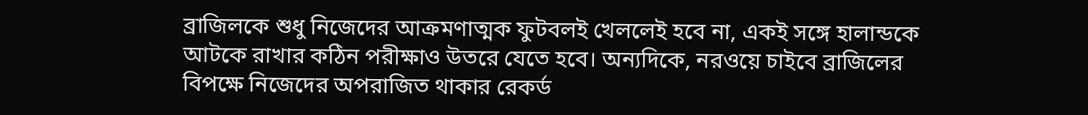ব্রাজিলকে শুধু নিজেদের আক্রমণাত্মক ফুটবলই খেললেই হবে না, একই সঙ্গে হালান্ডকে আটকে রাখার কঠিন পরীক্ষাও উতরে যেতে হবে। অন্যদিকে, নরওয়ে চাইবে ব্রাজিলের বিপক্ষে নিজেদের অপরাজিত থাকার রেকর্ড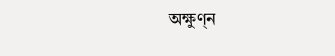অক্ষুণ্ন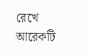রেখে আরেকটি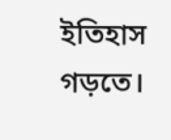ইতিহাস গড়তে।